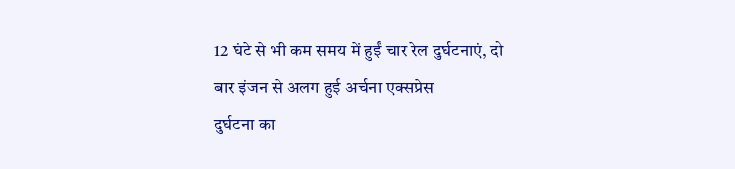12 घंटे से भी कम समय में हुईं चार रेल दुर्घटनाएं, दो बार इंजन से अलग हुई अर्चना एक्सप्रेस
दुर्घटना का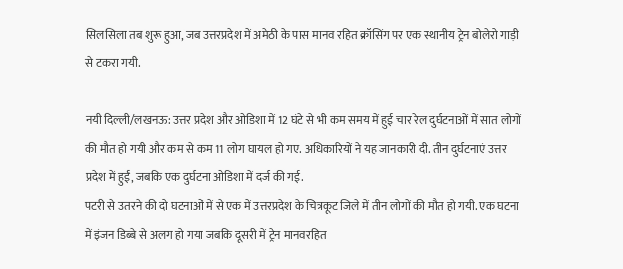सिलसिला तब शुरू हुआ, जब उत्तरप्रदेश में अमेठी के पास मानव रहित क्रॉसिंग पर एक स्थानीय ट्रेन बोलेरो गाड़ी से टकरा गयी.

नयी दिल्ली/लखनऊ: उत्तर प्रदेश और ओडिशा में 12 घंटे से भी कम समय में हुई चार रेल दुर्घटनाओं में सात लोगों की मौत हो गयी और कम से कम 11 लोग घायल हो गए. अधिकारियों ने यह जानकारी दी. तीन दुर्घटनाएं उत्तर प्रदेश में हुईं, जबकि एक दुर्घटना ओडिशा में दर्ज की गई.
पटरी से उतरने की दो घटनाओं में से एक में उत्तरप्रदेश के चित्रकूट जिले में तीन लोगों की मौत हो गयी. एक घटना में इंजन डिब्बे से अलग हो गया जबकि दूसरी में ट्रेन मानवरहित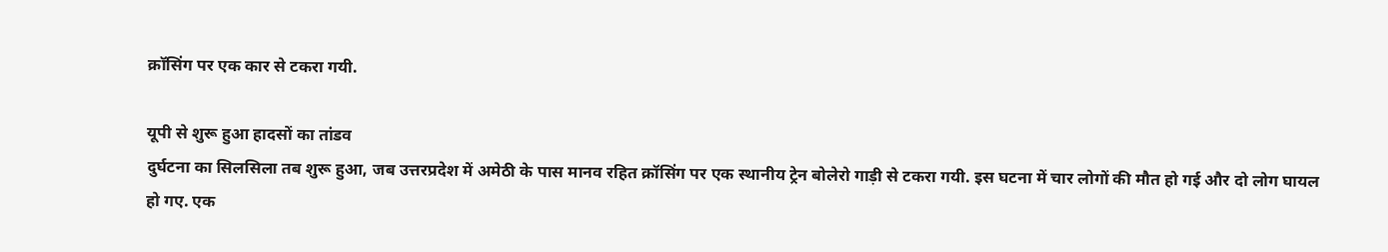क्रॉसिंग पर एक कार से टकरा गयी.

यूपी से शुरू हुआ हादसों का तांडव
दुर्घटना का सिलसिला तब शुरू हुआ, जब उत्तरप्रदेश में अमेठी के पास मानव रहित क्रॉसिंग पर एक स्थानीय ट्रेन बोलेरो गाड़ी से टकरा गयी. इस घटना में चार लोगों की मौत हो गई और दो लोग घायल हो गए. एक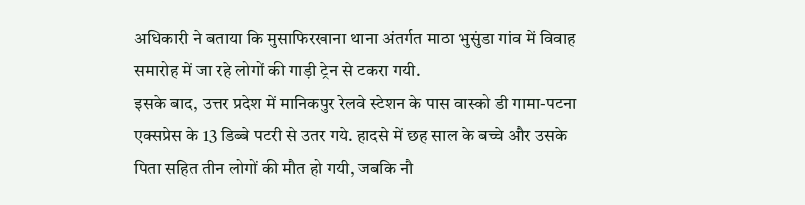अधिकारी ने बताया कि मुसाफिरखाना थाना अंतर्गत माठा भुसुंडा गांव में विवाह समारोह में जा रहे लोगों की गाड़ी ट्रेन से टकरा गयी.
इसके बाद, उत्तर प्रदेश में मानिकपुर रेलवे स्टेशन के पास वास्को डी गामा-पटना एक्सप्रेस के 13 डिब्बे पटरी से उतर गये. हादसे में छह साल के बच्चे और उसके पिता सहित तीन लोगों की मौत हो गयी, जबकि नौ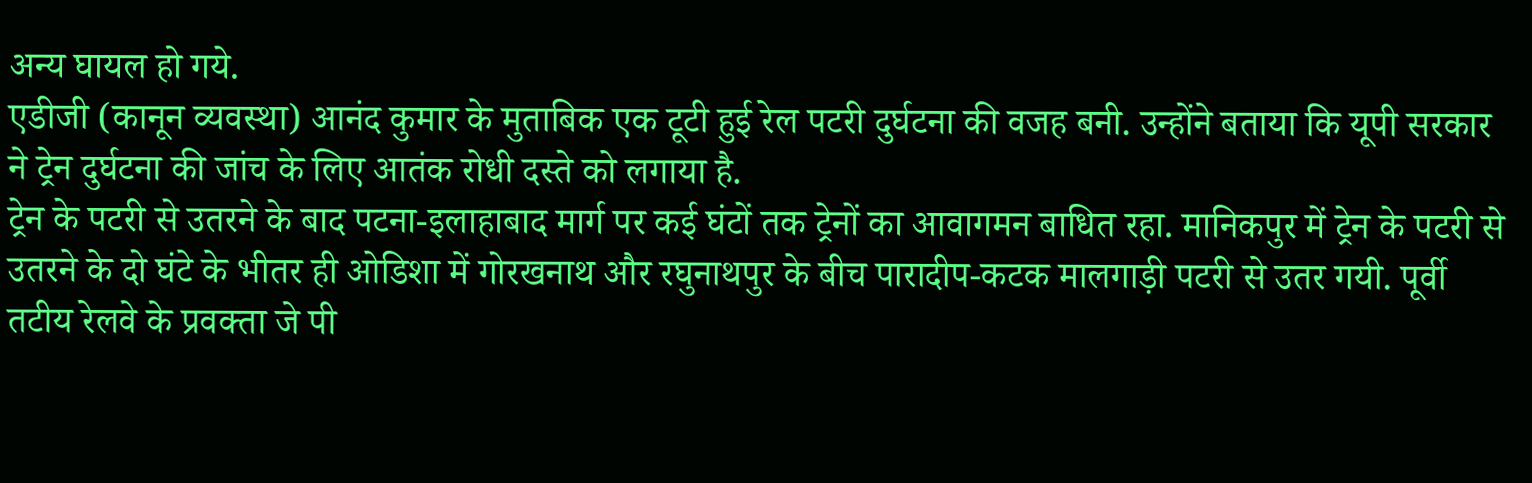अन्य घायल हो गये.
एडीजी (कानून व्यवस्था) आनंद कुमार के मुताबिक एक टूटी हुई रेल पटरी दुर्घटना की वजह बनी. उन्होंने बताया कि यूपी सरकार ने ट्रेन दुर्घटना की जांच के लिए आतंक रोधी दस्ते को लगाया है.
ट्रेन के पटरी से उतरने के बाद पटना-इलाहाबाद मार्ग पर कई घंटों तक ट्रेनों का आवागमन बाधित रहा. मानिकपुर में ट्रेन के पटरी से उतरने के दो घंटे के भीतर ही ओडिशा में गोरखनाथ और रघुनाथपुर के बीच पारादीप-कटक मालगाड़ी पटरी से उतर गयी. पूर्वी तटीय रेलवे के प्रवक्ता जे पी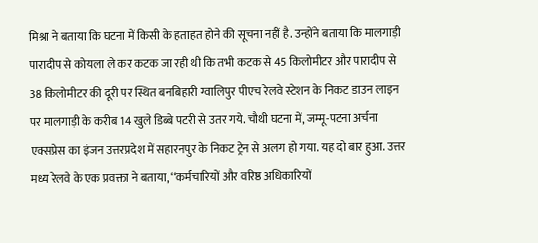मिश्रा ने बताया कि घटना में किसी के हताहत होने की सूचना नहीं है. उन्होंने बताया कि मालगाड़ी पारादीप से कोयला ले कर कटक जा रही थी कि तभी कटक से 45 किलोमीटर और पारादीप से 38 किलोमीटर की दूरी पर स्थित बनबिहारी ग्वालिपुर पीएच रेलवे स्टेशन के निकट डाउन लाइन पर मालगाड़ी के करीब 14 खुले डिब्बे पटरी से उतर गये. चौथी घटना में, जम्मू-पटना अर्चना एक्सप्रेस का इंजन उत्तरप्रदेश में सहारनपुर के निकट ट्रेन से अलग हो गया. यह दो बार हुआ. उत्तर मध्य रेलवे के एक प्रवक्ता ने बताया, ‘‘कर्मचारियों और वरिष्ठ अधिकारियों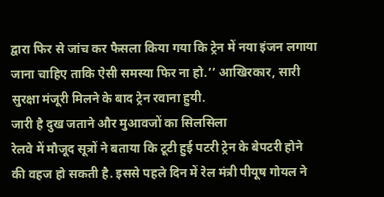द्वारा फिर से जांच कर फैसला किया गया कि ट्रेन में नया इंजन लगाया जाना चाहिए ताकि ऐसी समस्या फिर ना हो.’’ आखिरकार, सारी सुरक्षा मंजूरी मिलने के बाद ट्रेन रवाना हुयी.
जारी है दुख जताने और मुआवजों का सिलसिला
रेलवे में मौजूद सूत्रों ने बताया कि टूटी हुई पटरी ट्रेन के बेपटरी होने की वहज हो सकती है. इससे पहले दिन में रेल मंत्री पीयूष गोयल ने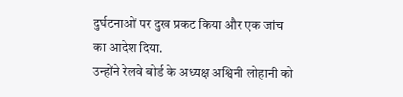दुर्घटनाओं पर दुख प्रकट किया और एक जांच का आदेश दिया.
उन्होंने रेलवे बोर्ड के अध्यक्ष अश्विनी लोहानी को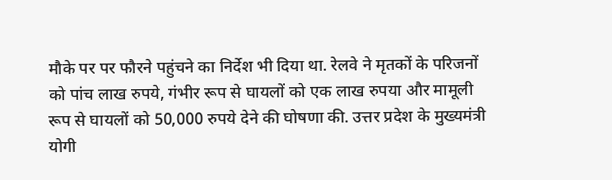मौके पर पर फौरने पहुंचने का निर्देश भी दिया था. रेलवे ने मृतकों के परिजनों को पांच लाख रुपये, गंभीर रूप से घायलों को एक लाख रुपया और मामूली रूप से घायलों को 50,000 रुपये देने की घोषणा की. उत्तर प्रदेश के मुख्यमंत्री योगी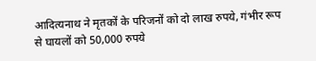आदित्यनाथ ने मृतकों के परिजनों को दो लाख रुपये, गंभीर रूप से घायलों को 50,000 रुपये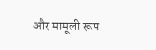और मामूली रूप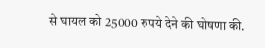से घायल को 25000 रुपये देने की घोषणा की.